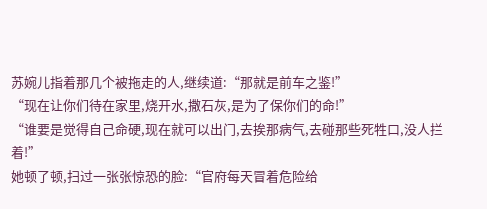苏婉儿指着那几个被拖走的人,继续道:“那就是前车之鉴!”
“现在让你们待在家里,烧开水,撒石灰,是为了保你们的命!”
“谁要是觉得自己命硬,现在就可以出门,去挨那病气,去碰那些死牲口,没人拦着!”
她顿了顿,扫过一张张惊恐的脸:“官府每天冒着危险给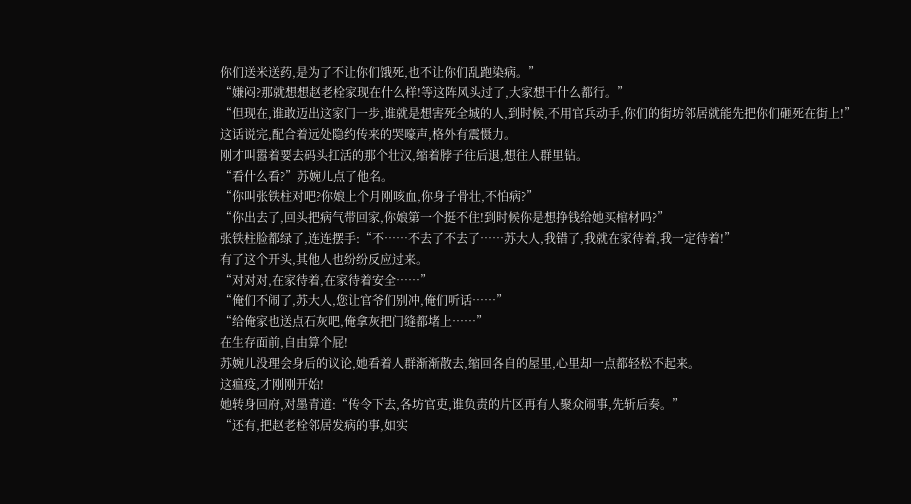你们送米送药,是为了不让你们饿死,也不让你们乱跑染病。”
“嫌闷?那就想想赵老栓家现在什么样!等这阵风头过了,大家想干什么都行。”
“但现在,谁敢迈出这家门一步,谁就是想害死全城的人,到时候,不用官兵动手,你们的街坊邻居就能先把你们砸死在街上!”
这话说完,配合着远处隐约传来的哭嚎声,格外有震慑力。
刚才叫嚣着要去码头扛活的那个壮汉,缩着脖子往后退,想往人群里钻。
“看什么看?”苏婉儿点了他名。
“你叫张铁柱对吧?你娘上个月刚咳血,你身子骨壮,不怕病?”
“你出去了,回头把病气带回家,你娘第一个挺不住!到时候你是想挣钱给她买棺材吗?”
张铁柱脸都绿了,连连摆手:“不……不去了不去了……苏大人,我错了,我就在家待着,我一定待着!”
有了这个开头,其他人也纷纷反应过来。
“对对对,在家待着,在家待着安全……”
“俺们不闹了,苏大人,您让官爷们别冲,俺们听话……”
“给俺家也送点石灰吧,俺拿灰把门缝都堵上……”
在生存面前,自由算个屁!
苏婉儿没理会身后的议论,她看着人群渐渐散去,缩回各自的屋里,心里却一点都轻松不起来。
这瘟疫,才刚刚开始!
她转身回府,对墨青道:“传令下去,各坊官吏,谁负责的片区再有人聚众闹事,先斩后奏。”
“还有,把赵老栓邻居发病的事,如实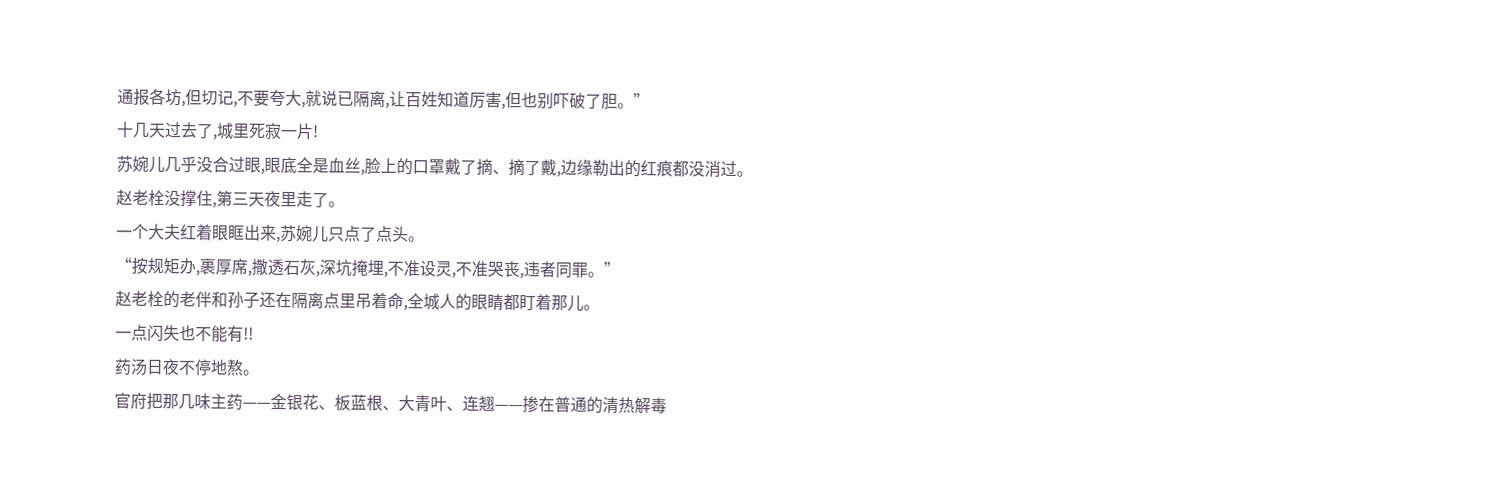通报各坊,但切记,不要夸大,就说已隔离,让百姓知道厉害,但也别吓破了胆。”
十几天过去了,城里死寂一片!
苏婉儿几乎没合过眼,眼底全是血丝,脸上的口罩戴了摘、摘了戴,边缘勒出的红痕都没消过。
赵老栓没撑住,第三天夜里走了。
一个大夫红着眼眶出来,苏婉儿只点了点头。
“按规矩办,裹厚席,撒透石灰,深坑掩埋,不准设灵,不准哭丧,违者同罪。”
赵老栓的老伴和孙子还在隔离点里吊着命,全城人的眼睛都盯着那儿。
一点闪失也不能有!!
药汤日夜不停地熬。
官府把那几味主药——金银花、板蓝根、大青叶、连翘——掺在普通的清热解毒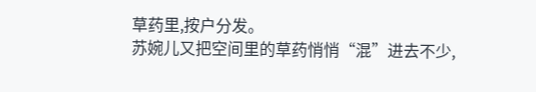草药里,按户分发。
苏婉儿又把空间里的草药悄悄“混”进去不少,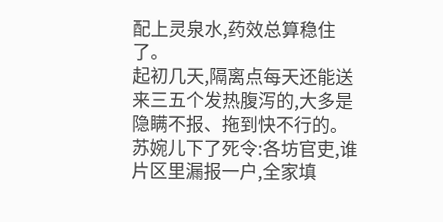配上灵泉水,药效总算稳住了。
起初几天,隔离点每天还能送来三五个发热腹泻的,大多是隐瞒不报、拖到快不行的。
苏婉儿下了死令:各坊官吏,谁片区里漏报一户,全家填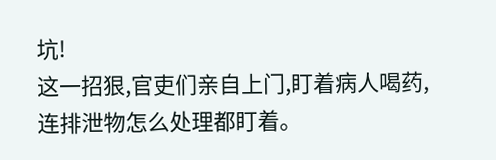坑!
这一招狠,官吏们亲自上门,盯着病人喝药,连排泄物怎么处理都盯着。